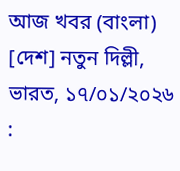আজ খবর (বাংলা) [দেশ] নতুন দিল্লী, ভারত, ১৭/০১/২০২৬ :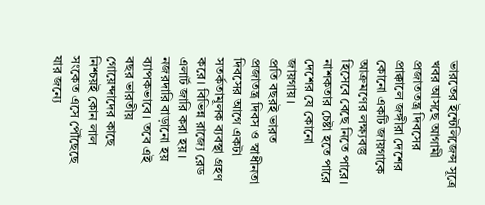ভারতের ইন্টেলিজেন্স সূত্রে খবর আসছে আগামী প্রজাততন্ত্র দিবসের প্রাক্কালে জঙ্গীরা দেশের কোনো একটি জায়গাকে আক্রমণের লক্ষ্যবস্তু হিসেবে বেছে নিতে পারে। নাশকতার চেষ্টা হতে পারে দেশের যে কোনো জায়গায়।
প্রতি বছরই ভারত প্রজাতন্ত্র দিবস ও স্বাধীনতা দিবসের আগে একটা সতর্কতামূলক ব্যবস্থা গ্রহণ করে। বিভিন্ন রাজ্যে রেড এলার্ট জারি করা হয় । নজরদারি বাড়ানো হয় ব্যাপকভাবে। তবে এই বছর ভারতীয় গোয়েন্দাদের কাছে নিশ্চয়ই কোন লাল সংকেত এসে পৌঁছেছে যার জন্যে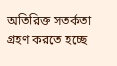অতিরিক্ত সতর্কতা গ্রহণ করতে হচ্ছে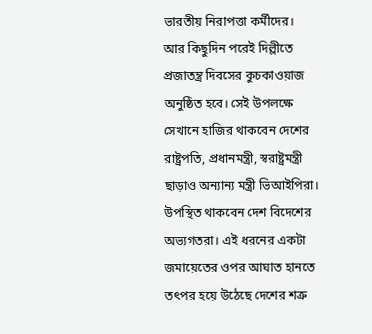ভারতীয় নিরাপত্তা কর্মীদের।
আর কিছুদিন পরেই দিল্লীতে প্রজাতন্ত্র দিবসের কুচকাওয়াজ অনুষ্ঠিত হবে। সেই উপলক্ষে সেখানে হাজির থাকবেন দেশের রাষ্ট্রপতি, প্রধানমন্ত্রী, স্বরাষ্ট্রমন্ত্রী ছাড়াও অন্যান্য মন্ত্রী ভিআইপিরা। উপস্থিত থাকবেন দেশ বিদেশের অভ্যগতরা। এই ধরনের একটা জমায়েতের ওপর আঘাত হানতে তৎপর হয়ে উঠেছে দেশের শত্রু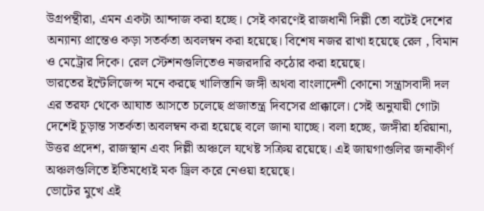উগ্রপন্থীরা, এমন একটা আন্দাজ করা হচ্ছে। সেই কারণেই রাজধানী দিল্লী তো বটেই দেশের অন্যান্য প্রান্তেও কড়া সতর্কতা অবলম্বন করা হয়েছে। বিশেষ নজর রাখা হয়েছে রেল , বিমান ও মেট্রোর দিকে। রেল স্টেশনগুলিতেও নজরদারি কঠোর করা হয়েছে।
ভারতের ইন্টেলিজেন্স মনে করছে খালিস্তানি জঙ্গী অথবা বাংলাদেশী কোনো সন্ত্রাসবাদী দল এর তরফ থেকে আঘাত আসতে চলেছে প্রজাতন্ত্র দিবসের প্রাক্কালে। সেই অনুযায়ী গোটা দেশেই চূড়ান্ত সতর্কতা অবলম্বন করা হয়েছে বলে জানা যাচ্ছে। বলা হচ্ছে, জঙ্গীরা হরিয়ানা, উত্তর প্রদেশ, রাজস্থান এবং দিল্লী অঞ্চলে যথেষ্ট সক্রিয় রয়েছে। এই জায়গাগুলির জনাকীর্ণ অঞ্চলগুলিতে ইতিমধ্যেই মক ড্রিল করে নেওয়া হয়েছে।
ভোটের মুখে এই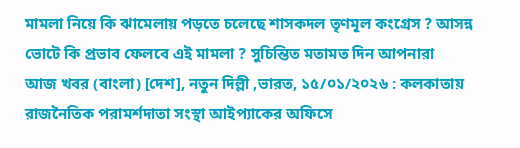মামলা নিয়ে কি ঝামেলায় পড়তে চলেছে শাসকদল তৃণমূল কংগ্রেস ? আসন্ন ভোটে কি প্রভাব ফেলবে এই মামলা ? সুচিন্তিত মতামত দিন আপনারা
আজ খবর (বাংলা) [দেশ], নতুন দিল্লী ,ভারত, ১৫/০১/২০২৬ : কলকাতায় রাজনৈতিক পরামর্শদাতা সংস্থা আইপ্যাকের অফিসে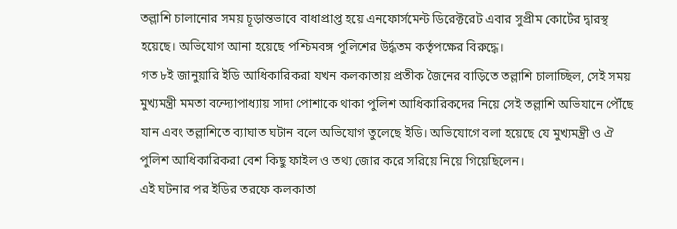তল্লাশি চালানোর সময় চূড়ান্তভাবে বাধাপ্রাপ্ত হয়ে এনফোর্সমেন্ট ডিরেক্টরেট এবার সুপ্রীম কোর্টের দ্বারস্থ হয়েছে। অভিযোগ আনা হয়েছে পশ্চিমবঙ্গ পুলিশের উর্দ্ধতম কর্তৃপক্ষের বিরুদ্ধে।
গত ৮ই জানুয়ারি ইডি আধিকারিকরা যখন কলকাতায় প্রতীক জৈনের বাড়িতে তল্লাশি চালাচ্ছিল, সেই সময় মুখ্যমন্ত্রী মমতা বন্দ্যোপাধ্যায় সাদা পোশাকে থাকা পুলিশ আধিকারিকদের নিয়ে সেই তল্লাশি অভিযানে পৌঁছে যান এবং তল্লাশিতে ব্যাঘাত ঘটান বলে অভিযোগ তুলেছে ইডি। অভিযোগে বলা হয়েছে যে মুখ্যমন্ত্রী ও ঐ পুলিশ আধিকারিকরা বেশ কিছু ফাইল ও তথ্য জোর করে সরিয়ে নিয়ে গিয়েছিলেন।
এই ঘটনার পর ইডির তরফে কলকাতা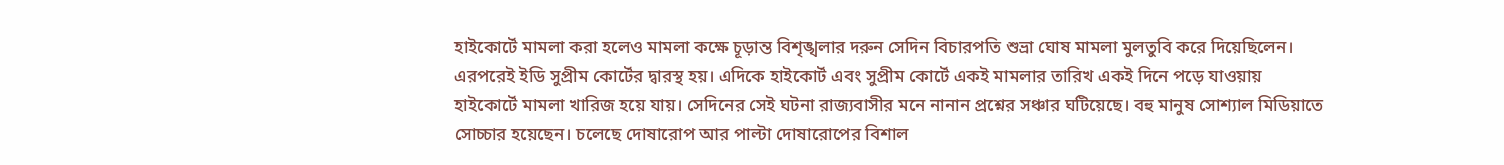হাইকোর্টে মামলা করা হলেও মামলা কক্ষে চূড়ান্ত বিশৃঙ্খলার দরুন সেদিন বিচারপতি শুভ্রা ঘোষ মামলা মুলতুবি করে দিয়েছিলেন। এরপরেই ইডি সুপ্রীম কোর্টের দ্বারস্থ হয়। এদিকে হাইকোর্ট এবং সুপ্রীম কোর্টে একই মামলার তারিখ একই দিনে পড়ে যাওয়ায় হাইকোর্টে মামলা খারিজ হয়ে যায়। সেদিনের সেই ঘটনা রাজ্যবাসীর মনে নানান প্রশ্নের সঞ্চার ঘটিয়েছে। বহু মানুষ সোশ্যাল মিডিয়াতে সোচ্চার হয়েছেন। চলেছে দোষারোপ আর পাল্টা দোষারোপের বিশাল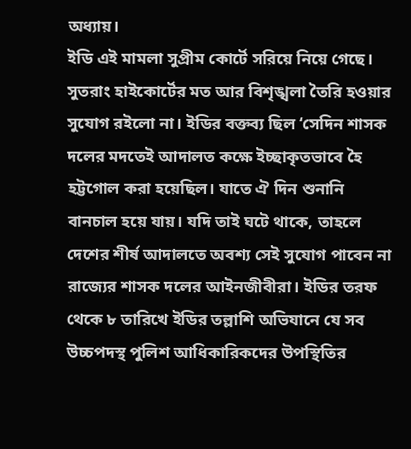অধ্যায়।
ইডি এই মামলা সুপ্রীম কোর্টে সরিয়ে নিয়ে গেছে। সুতরাং হাইকোর্টের মত আর বিশৃঙ্খলা তৈরি হওয়ার সুযোগ রইলো না। ইডির বক্তব্য ছিল ‘সেদিন শাসক দলের মদতেই আদালত কক্ষে ইচ্ছাকৃতভাবে হৈ হট্টগোল করা হয়েছিল। যাতে ঐ দিন শুনানি বানচাল হয়ে যায়। যদি তাই ঘটে থাকে, তাহলে দেশের শীর্ষ আদালতে অবশ্য সেই সুযোগ পাবেন না রাজ্যের শাসক দলের আইনজীবীরা। ইডির তরফ থেকে ৮ তারিখে ইডির তল্লাশি অভিযানে যে সব উচ্চপদস্থ পুলিশ আধিকারিকদের উপস্থিতির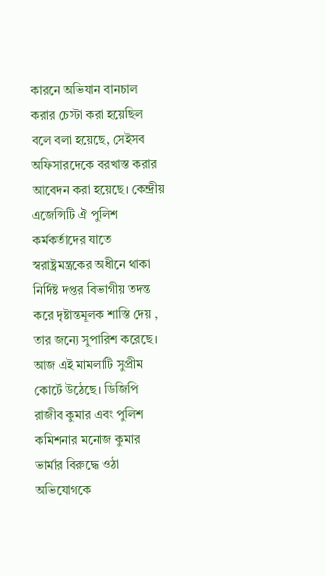কারনে অভিযান বানচাল করার চেস্টা করা হয়েছিল বলে বলা হয়েছে, সেইসব অফিসারদেকে বরখাস্ত করার আবেদন করা হয়েছে। কেন্দ্রীয় এজেন্সিটি ঐ পুলিশ কর্মকর্তাদের যাতে স্বরাষ্ট্রমন্ত্রকের অধীনে থাকা নির্দিষ্ট দপ্তর বিভাগীয় তদন্ত করে দৃষ্টান্তমূলক শাস্তি দেয় , তার জন্যে সুপারিশ করেছে।
আজ এই মামলাটি সুপ্রীম কোর্টে উঠেছে। ডিজিপি রাজীব কুমার এবং পুলিশ কমিশনার মনোজ কুমার ভার্মার বিরুদ্ধে ওঠা অভিযোগকে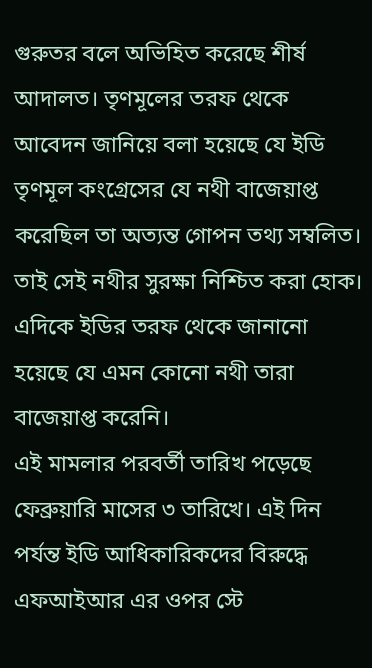গুরুতর বলে অভিহিত করেছে শীর্ষ আদালত। তৃণমূলের তরফ থেকে আবেদন জানিয়ে বলা হয়েছে যে ইডি তৃণমূল কংগ্রেসের যে নথী বাজেয়াপ্ত করেছিল তা অত্যন্ত গোপন তথ্য সম্বলিত। তাই সেই নথীর সুরক্ষা নিশ্চিত করা হোক। এদিকে ইডির তরফ থেকে জানানো হয়েছে যে এমন কোনো নথী তারা বাজেয়াপ্ত করেনি।
এই মামলার পরবর্তী তারিখ পড়েছে ফেব্রুয়ারি মাসের ৩ তারিখে। এই দিন পর্যন্ত ইডি আধিকারিকদের বিরুদ্ধে এফআইআর এর ওপর স্টে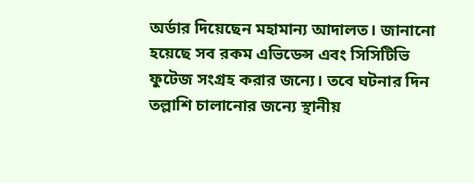অর্ডার দিয়েছেন মহামান্য আদালত। জানানো হয়েছে সব রকম এভিডেন্স এবং সিসিটিভি ফুটেজ সংগ্রহ করার জন্যে। তবে ঘটনার দিন তল্লাশি চালানোর জন্যে স্থানীয়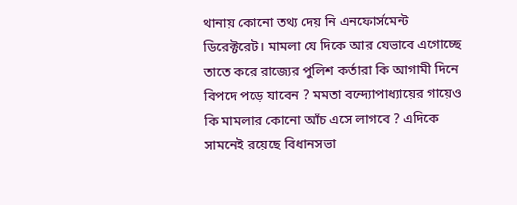থানায় কোনো তথ্য দেয় নি এনফোর্সমেন্ট ডিরেক্টরেট। মামলা যে দিকে আর যেভাবে এগোচ্ছে তাতে করে রাজ্যের পুলিশ কর্তারা কি আগামী দিনে বিপদে পড়ে যাবেন ? মমতা বন্দ্যোপাধ্যায়ের গায়েও কি মামলার কোনো আঁচ এসে লাগবে ? এদিকে সামনেই রয়েছে বিধানসভা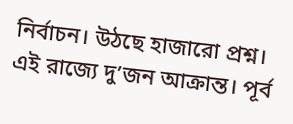নির্বাচন। উঠছে হাজারো প্রশ্ন।
এই রাজ্যে দু’জন আক্রান্ত। পূর্ব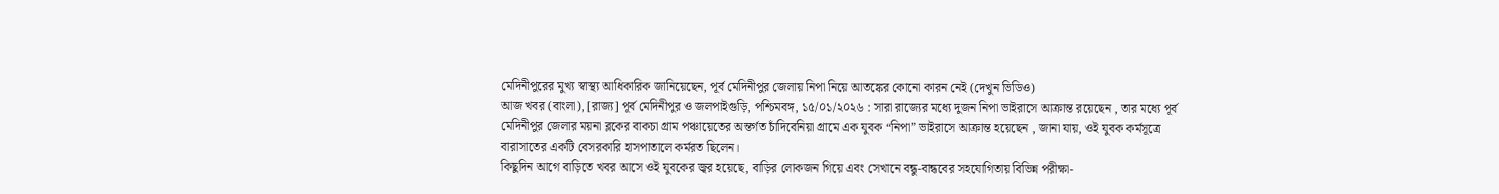মেদিনীপুরের মুখ্য স্বাস্থ্য আধিকারিক জানিয়েছেন, পূর্ব মেদিনীপুর জেলায় নিপা নিয়ে আতঙ্কের কোনো কারন নেই (দেখুন ভিডিও)
আজ খবর (বাংলা), [রাজ্য] পূর্ব মেদিনীপুর ও জলপাইগুড়ি, পশ্চিমবঙ্গ, ১৫/০১/২০২৬ : সারা রাজ্যের মধ্যে দুজন নিপা ভাইরাসে আক্রান্ত রয়েছেন , তার মধ্যে পূর্ব মেদিনীপুর জেলার ময়না ব্লকের বাকচা গ্রাম পঞ্চায়েতের অন্তর্গত চাঁদিবেনিয়া গ্রামে এক যুবক “নিপা” ভাইরাসে আক্রান্ত হয়েছেন , জানা যায়, ওই যুবক কর্মসূত্রে বারাসাতের একটি বেসরকারি হাসপাতালে কর্মরত ছিলেন।
কিছুদিন আগে বাড়িতে খবর আসে ওই যুবকের জ্বর হয়েছে, বাড়ির লোকজন গিয়ে এবং সেখানে বন্ধু-বান্ধবের সহযোগিতায় বিভিন্ন পরীক্ষা-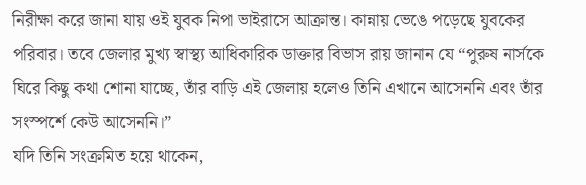নিরীক্ষা করে জানা যায় ওই যুবক নিপা ভাইরাসে আক্রান্ত। কান্নায় ভেঙে পড়েছে যুবকের পরিবার। তবে জেলার মুখ্য স্বাস্থ্য আধিকারিক ডাক্তার বিভাস রায় জানান যে “পুরুষ নার্সকে ঘিরে কিছু কথা শোনা যাচ্ছে, তাঁর বাড়ি এই জেলায় হলেও তিনি এখানে আসেননি এবং তাঁর সংস্পর্শে কেউ আসেননি।”
যদি তিনি সংক্রমিত হয়ে থাকেন,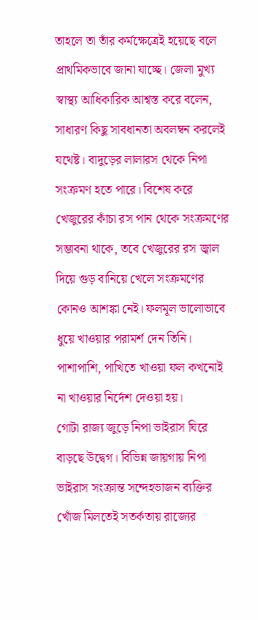তাহলে তা তাঁর কর্মক্ষেত্রেই হয়েছে বলে প্রাথমিকভাবে জানা যাচ্ছে। জেলা মুখ্য স্বাস্থ্য আধিকারিক আশ্বস্ত করে বলেন, সাধারণ কিছু সাবধানতা অবলম্বন করলেই যথেষ্ট। বাদুড়ের লালারস থেকে নিপা সংক্রমণ হতে পারে। বিশেষ করে খেজুরের কাঁচা রস পান থেকে সংক্রমণের সম্ভাবনা থাকে, তবে খেজুরের রস জ্বাল দিয়ে গুড় বানিয়ে খেলে সংক্রমণের কোনও আশঙ্কা নেই। ফলমূল ভালোভাবে ধুয়ে খাওয়ার পরামর্শ দেন তিনি। পাশাপাশি, পাখিতে খাওয়া ফল কখনোই না খাওয়ার নির্দেশ দেওয়া হয়।
গোটা রাজ্য জুড়ে নিপা ভাইরাস ঘিরে বাড়ছে উদ্বেগ। বিভিন্ন জায়গায় নিপা ভাইরাস সংক্রান্ত সন্দেহভাজন ব্যক্তির খোঁজ মিলতেই সতর্কতায় রাজ্যের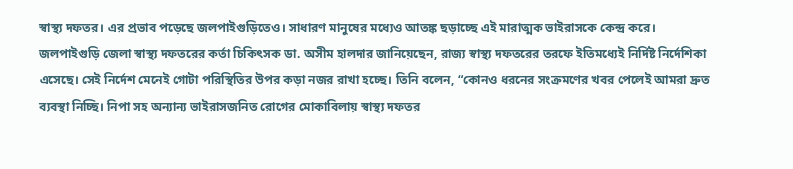স্বাস্থ্য দফতর। এর প্রভাব পড়েছে জলপাইগুড়িতেও। সাধারণ মানুষের মধ্যেও আতঙ্ক ছড়াচ্ছে এই মারাত্মক ভাইরাসকে কেন্দ্র করে।
জলপাইগুড়ি জেলা স্বাস্থ্য দফতরের কর্তা চিকিৎসক ডা. অসীম হালদার জানিয়েছেন, রাজ্য স্বাস্থ্য দফতরের তরফে ইতিমধ্যেই নির্দিষ্ট নির্দেশিকা এসেছে। সেই নির্দেশ মেনেই গোটা পরিস্থিতির উপর কড়া নজর রাখা হচ্ছে। তিনি বলেন, “কোনও ধরনের সংক্রমণের খবর পেলেই আমরা দ্রুত ব্যবস্থা নিচ্ছি। নিপা সহ অন্যান্য ভাইরাসজনিত রোগের মোকাবিলায় স্বাস্থ্য দফতর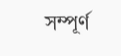সম্পূর্ণ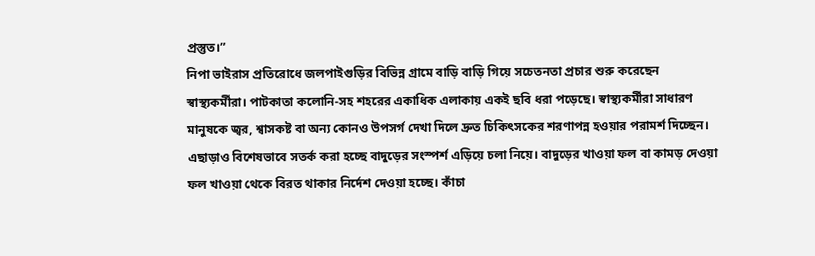প্রস্তুত।”
নিপা ভাইরাস প্রতিরোধে জলপাইগুড়ির বিভিন্ন গ্রামে বাড়ি বাড়ি গিয়ে সচেতনতা প্রচার শুরু করেছেন স্বাস্থ্যকর্মীরা। পাটকাতা কলোনি-সহ শহরের একাধিক এলাকায় একই ছবি ধরা পড়েছে। স্বাস্থ্যকর্মীরা সাধারণ মানুষকে জ্বর, শ্বাসকষ্ট বা অন্য কোনও উপসর্গ দেখা দিলে দ্রুত চিকিৎসকের শরণাপন্ন হওয়ার পরামর্শ দিচ্ছেন।
এছাড়াও বিশেষভাবে সতর্ক করা হচ্ছে বাদুড়ের সংস্পর্শ এড়িয়ে চলা নিয়ে। বাদুড়ের খাওয়া ফল বা কামড় দেওয়া ফল খাওয়া থেকে বিরত থাকার নির্দেশ দেওয়া হচ্ছে। কাঁচা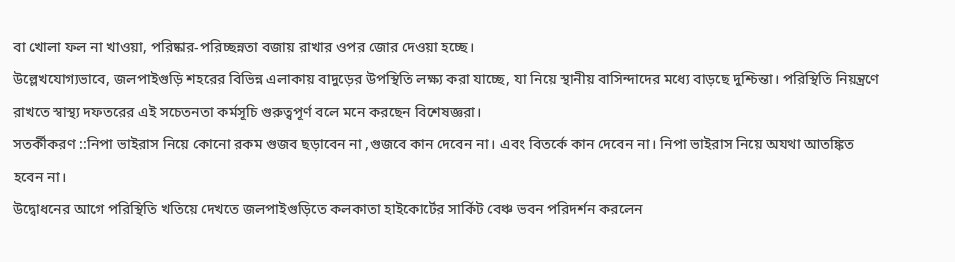বা খোলা ফল না খাওয়া, পরিষ্কার-পরিচ্ছন্নতা বজায় রাখার ওপর জোর দেওয়া হচ্ছে।
উল্লেখযোগ্যভাবে, জলপাইগুড়ি শহরের বিভিন্ন এলাকায় বাদুড়ের উপস্থিতি লক্ষ্য করা যাচ্ছে, যা নিয়ে স্থানীয় বাসিন্দাদের মধ্যে বাড়ছে দুশ্চিন্তা। পরিস্থিতি নিয়ন্ত্রণে রাখতে স্বাস্থ্য দফতরের এই সচেতনতা কর্মসূচি গুরুত্বপূর্ণ বলে মনে করছেন বিশেষজ্ঞরা।
সতর্কীকরণ ::নিপা ভাইরাস নিয়ে কোনো রকম গুজব ছড়াবেন না ,গুজবে কান দেবেন না। এবং বিতর্কে কান দেবেন না। নিপা ভাইরাস নিয়ে অযথা আতঙ্কিত হবেন না।
উদ্বোধনের আগে পরিস্থিতি খতিয়ে দেখতে জলপাইগুড়িতে কলকাতা হাইকোর্টের সার্কিট বেঞ্চ ভবন পরিদর্শন করলেন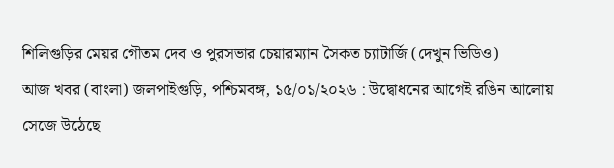শিলিগুড়ির মেয়র গৌতম দেব ও পুরসভার চেয়ারম্যান সৈকত চ্যাটার্জি (দেখুন ভিডিও)
আজ খবর (বাংলা) জলপাইগুড়ি, পশ্চিমবঙ্গ, ১৫/০১/২০২৬ : উদ্বোধনের আগেই রঙিন আলোয় সেজে উঠেছে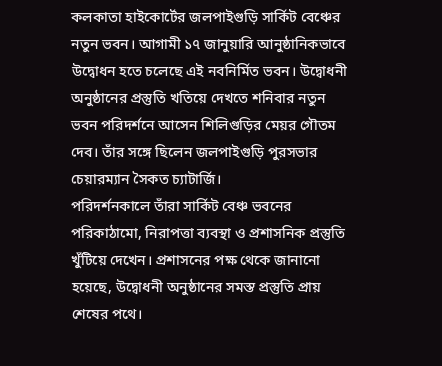কলকাতা হাইকোর্টের জলপাইগুড়ি সার্কিট বেঞ্চের নতুন ভবন। আগামী ১৭ জানুয়ারি আনুষ্ঠানিকভাবে উদ্বোধন হতে চলেছে এই নবনির্মিত ভবন। উদ্বোধনী অনুষ্ঠানের প্রস্তুতি খতিয়ে দেখতে শনিবার নতুন ভবন পরিদর্শনে আসেন শিলিগুড়ির মেয়র গৌতম দেব। তাঁর সঙ্গে ছিলেন জলপাইগুড়ি পুরসভার চেয়ারম্যান সৈকত চ্যাটার্জি।
পরিদর্শনকালে তাঁরা সার্কিট বেঞ্চ ভবনের পরিকাঠামো, নিরাপত্তা ব্যবস্থা ও প্রশাসনিক প্রস্তুতি খুঁটিয়ে দেখেন। প্রশাসনের পক্ষ থেকে জানানো হয়েছে, উদ্বোধনী অনুষ্ঠানের সমস্ত প্রস্তুতি প্রায় শেষের পথে।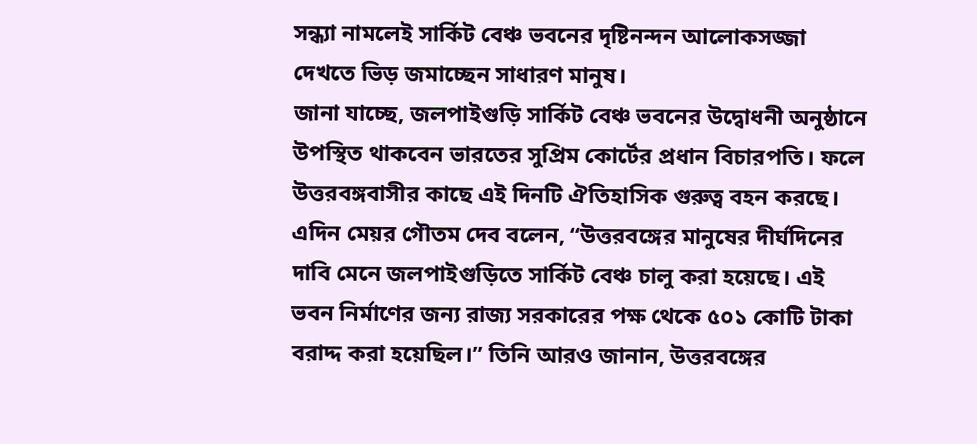সন্ধ্যা নামলেই সার্কিট বেঞ্চ ভবনের দৃষ্টিনন্দন আলোকসজ্জা দেখতে ভিড় জমাচ্ছেন সাধারণ মানুষ।
জানা যাচ্ছে, জলপাইগুড়ি সার্কিট বেঞ্চ ভবনের উদ্বোধনী অনুষ্ঠানে উপস্থিত থাকবেন ভারতের সুপ্রিম কোর্টের প্রধান বিচারপতি। ফলে উত্তরবঙ্গবাসীর কাছে এই দিনটি ঐতিহাসিক গুরুত্ব বহন করছে।
এদিন মেয়র গৌতম দেব বলেন, “উত্তরবঙ্গের মানুষের দীর্ঘদিনের দাবি মেনে জলপাইগুড়িতে সার্কিট বেঞ্চ চালু করা হয়েছে। এই ভবন নির্মাণের জন্য রাজ্য সরকারের পক্ষ থেকে ৫০১ কোটি টাকা বরাদ্দ করা হয়েছিল।” তিনি আরও জানান, উত্তরবঙ্গের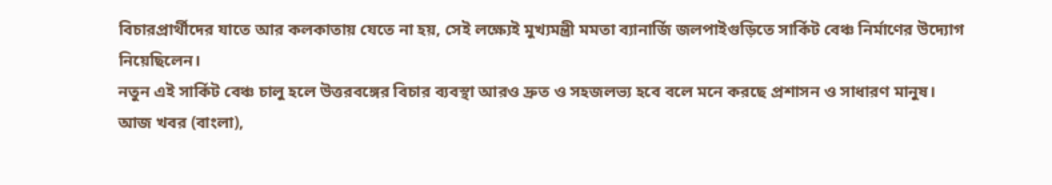বিচারপ্রার্থীদের যাতে আর কলকাতায় যেতে না হয়, সেই লক্ষ্যেই মুখ্যমন্ত্রী মমতা ব্যানার্জি জলপাইগুড়িতে সার্কিট বেঞ্চ নির্মাণের উদ্যোগ নিয়েছিলেন।
নতুন এই সার্কিট বেঞ্চ চালু হলে উত্তরবঙ্গের বিচার ব্যবস্থা আরও দ্রুত ও সহজলভ্য হবে বলে মনে করছে প্রশাসন ও সাধারণ মানুষ।
আজ খবর (বাংলা),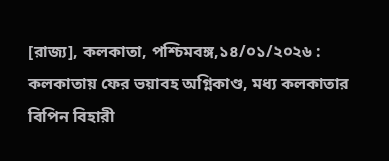[রাজ্য], কলকাতা, পশ্চিমবঙ্গ,১৪/০১/২০২৬ : কলকাতায় ফের ভয়াবহ অগ্নিকাণ্ড, মধ্য কলকাতার বিপিন বিহারী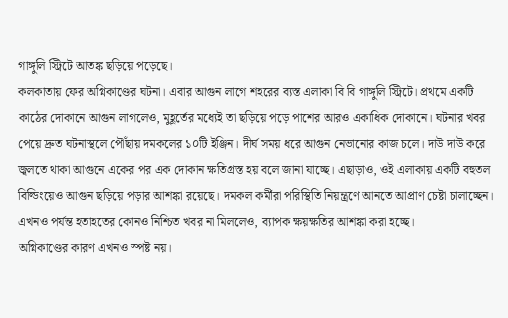গাঙ্গুলি স্ট্রিটে আতঙ্ক ছড়িয়ে পড়েছে।
কলকাতায় ফের অগ্নিকাণ্ডের ঘটনা। এবার আগুন লাগে শহরের ব্যস্ত এলাকা বি বি গাঙ্গুলি স্ট্রিটে। প্রথমে একটি কাঠের দোকানে আগুন লাগলেও, মুহূর্তের মধ্যেই তা ছড়িয়ে পড়ে পাশের আরও একাধিক দোকানে। ঘটনার খবর পেয়ে দ্রুত ঘটনাস্থলে পৌঁছায় দমকলের ১০টি ইঞ্জিন। দীর্ঘ সময় ধরে আগুন নেভানোর কাজ চলে। দাউ দাউ করে জ্বলতে থাকা আগুনে একের পর এক দোকান ক্ষতিগ্রস্ত হয় বলে জানা যাচ্ছে। এছাড়াও, ওই এলাকায় একটি বহুতল বিল্ডিংয়েও আগুন ছড়িয়ে পড়ার আশঙ্কা রয়েছে। দমকল কর্মীরা পরিস্থিতি নিয়ন্ত্রণে আনতে আপ্রাণ চেষ্টা চালাচ্ছেন। এখনও পর্যন্ত হতাহতের কোনও নিশ্চিত খবর না মিললেও, ব্যাপক ক্ষয়ক্ষতির আশঙ্কা করা হচ্ছে।
অগ্নিকাণ্ডের কারণ এখনও স্পষ্ট নয়।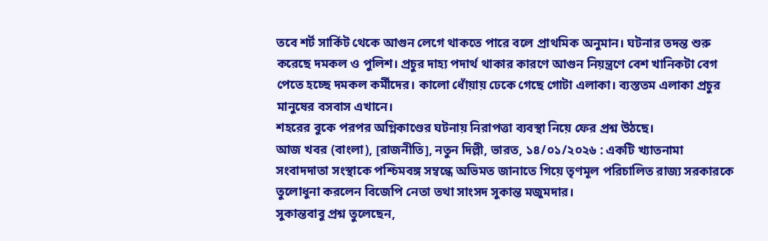তবে শর্ট সার্কিট থেকে আগুন লেগে থাকতে পারে বলে প্রাথমিক অনুমান। ঘটনার তদন্ত শুরু করেছে দমকল ও পুলিশ। প্রচুর দাহ্য পদার্থ থাকার কারণে আগুন নিয়ন্ত্রণে বেশ খানিকটা বেগ পেতে হচ্ছে দমকল কর্মীদের। কালো ধোঁয়ায় ঢেকে গেছে গোটা এলাকা। ব্যস্ততম এলাকা প্রচুর মানুষের বসবাস এখানে।
শহরের বুকে পরপর অগ্নিকাণ্ডের ঘটনায় নিরাপত্তা ব্যবস্থা নিয়ে ফের প্রশ্ন উঠছে।
আজ খবর (বাংলা), [রাজনীতি], নতুন দিল্লী, ভারত, ১৪/০১/২০২৬ : একটি খ্যাতনামা সংবাদদাতা সংস্থাকে পশ্চিমবঙ্গ সম্বন্ধে অভিমত জানাতে গিয়ে তৃণমূল পরিচালিত রাজ্য সরকারকে তুলোধুনা করলেন বিজেপি নেতা তথা সাংসদ সুকান্ত মজুমদার।
সুকান্তবাবু প্রশ্ন তুলেছেন,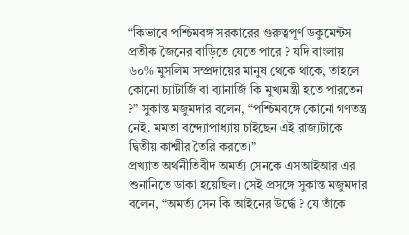“কিভাবে পশ্চিমবঙ্গ সরকারের গুরুত্বপূর্ণ ডকুমেন্টস প্রতীক জৈনের বাড়িতে যেতে পারে ? যদি বাংলায় ৬০% মুসলিম সম্প্রদায়ের মানুষ থেকে থাকে, তাহলে কোনো চ্যাটার্জি বা ব্যানার্জি কি মুখ্যমন্ত্রী হতে পারতেন ?” সুকান্ত মজুমদার বলেন, “পশ্চিমবঙ্গে কোনো গণতন্ত্র নেই. মমতা বন্দ্যোপাধ্যায় চাইছেন এই রাজ্যটাকে দ্বিতীয় কাশ্মীর তৈরি করতে।”
প্রখ্যাত অর্থনীতিবীদ অমর্ত্য সেনকে এসআইআর এর শুনানিতে ডাকা হয়েছিল। সেই প্রসঙ্গে সুকান্ত মজুমদার বলেন, “অমর্ত্য সেন কি আইনের উর্দ্ধে ? যে তাঁকে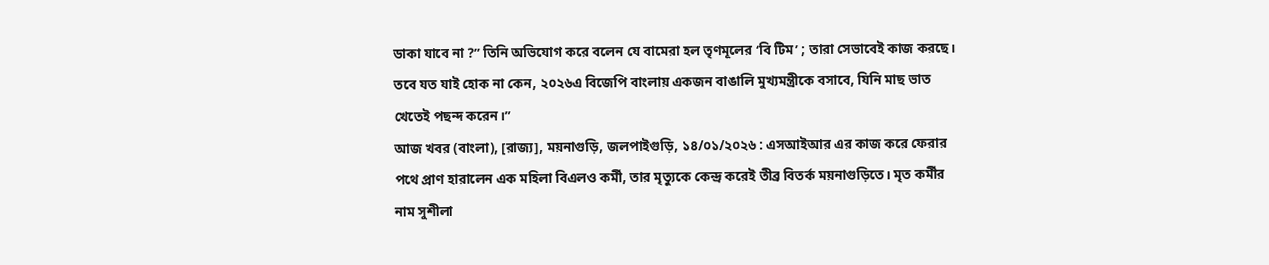ডাকা যাবে না ?” তিনি অভিযোগ করে বলেন যে বামেরা হল তৃণমূলের ‘বি টিম’ ; তারা সেভাবেই কাজ করছে। তবে যত যাই হোক না কেন, ২০২৬এ বিজেপি বাংলায় একজন বাঙালি মুখ্যমন্ত্রীকে বসাবে, যিনি মাছ ভাত খেতেই পছন্দ করেন।”
আজ খবর (বাংলা), [রাজ্য], ময়নাগুড়ি, জলপাইগুড়ি, ১৪/০১/২০২৬ : এসআইআর এর কাজ করে ফেরার পথে প্রাণ হারালেন এক মহিলা বিএলও কর্মী, তার মৃত্যুকে কেন্দ্র করেই তীব্র বিতর্ক ময়নাগুড়িতে। মৃত কর্মীর নাম সুশীলা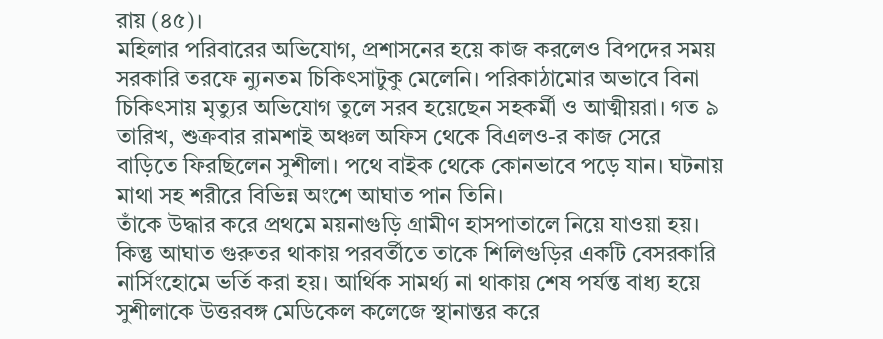রায় (৪৫)।
মহিলার পরিবারের অভিযোগ, প্রশাসনের হয়ে কাজ করলেও বিপদের সময় সরকারি তরফে ন্যুনতম চিকিৎসাটুকু মেলেনি। পরিকাঠামোর অভাবে বিনা চিকিৎসায় মৃত্যুর অভিযোগ তুলে সরব হয়েছেন সহকর্মী ও আত্মীয়রা। গত ৯ তারিখ, শুক্রবার রামশাই অঞ্চল অফিস থেকে বিএলও-র কাজ সেরে বাড়িতে ফিরছিলেন সুশীলা। পথে বাইক থেকে কোনভাবে পড়ে যান। ঘটনায় মাথা সহ শরীরে বিভিন্ন অংশে আঘাত পান তিনি।
তাঁকে উদ্ধার করে প্রথমে ময়নাগুড়ি গ্রামীণ হাসপাতালে নিয়ে যাওয়া হয়। কিন্তু আঘাত গুরুতর থাকায় পরবর্তীতে তাকে শিলিগুড়ির একটি বেসরকারি নার্সিংহোমে ভর্তি করা হয়। আর্থিক সামর্থ্য না থাকায় শেষ পর্যন্ত বাধ্য হয়ে সুশীলাকে উত্তরবঙ্গ মেডিকেল কলেজে স্থানান্তর করে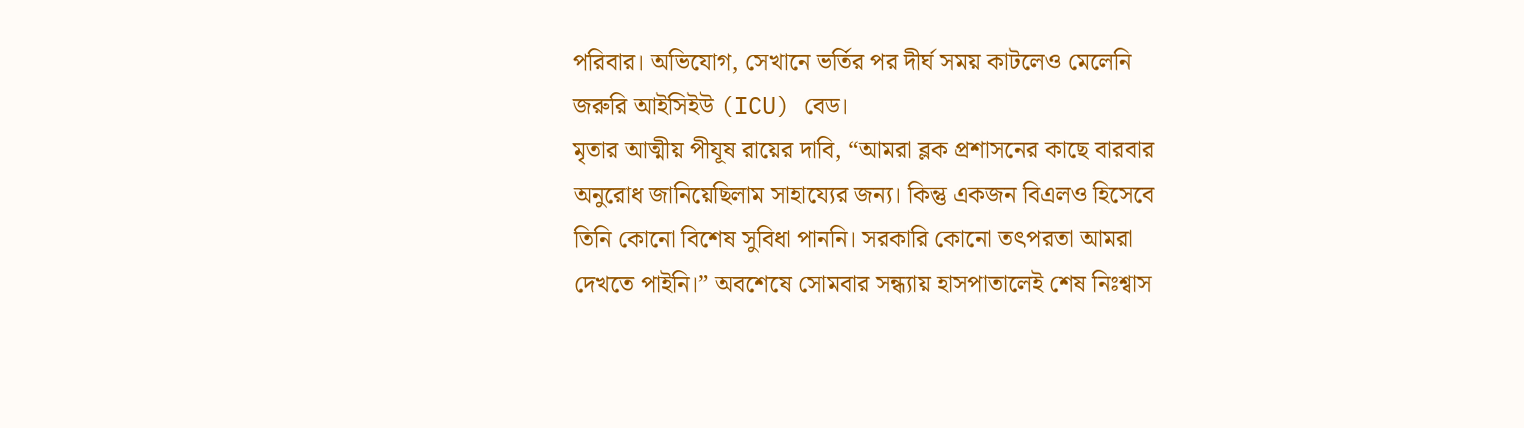পরিবার। অভিযোগ, সেখানে ভর্তির পর দীর্ঘ সময় কাটলেও মেলেনি জরুরি আইসিইউ (ICU) বেড।
মৃতার আত্মীয় পীযূষ রায়ের দাবি, “আমরা ব্লক প্রশাসনের কাছে বারবার অনুরোধ জানিয়েছিলাম সাহায্যের জন্য। কিন্তু একজন বিএলও হিসেবে তিনি কোনো বিশেষ সুবিধা পাননি। সরকারি কোনো তৎপরতা আমরা দেখতে পাইনি।” অবশেষে সোমবার সন্ধ্যায় হাসপাতালেই শেষ নিঃশ্বাস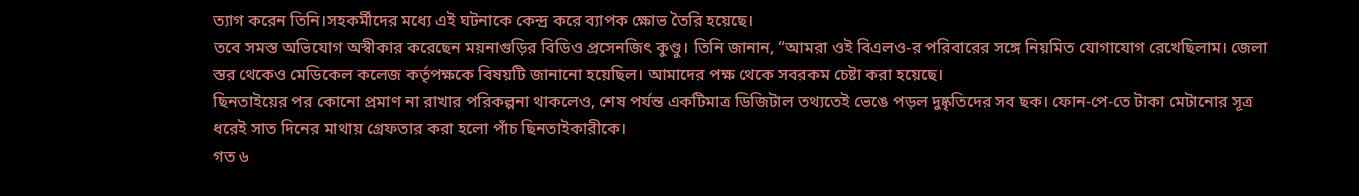ত্যাগ করেন তিনি।সহকর্মীদের মধ্যে এই ঘটনাকে কেন্দ্র করে ব্যাপক ক্ষোভ তৈরি হয়েছে।
তবে সমস্ত অভিযোগ অস্বীকার করেছেন ময়নাগুড়ির বিডিও প্রসেনজিৎ কুণ্ডু। তিনি জানান, “আমরা ওই বিএলও-র পরিবারের সঙ্গে নিয়মিত যোগাযোগ রেখেছিলাম। জেলা স্তর থেকেও মেডিকেল কলেজ কর্তৃপক্ষকে বিষয়টি জানানো হয়েছিল। আমাদের পক্ষ থেকে সবরকম চেষ্টা করা হয়েছে।
ছিনতাইয়ের পর কোনো প্রমাণ না রাখার পরিকল্পনা থাকলেও, শেষ পর্যন্ত একটিমাত্র ডিজিটাল তথ্যতেই ভেঙে পড়ল দুষ্কৃতিদের সব ছক। ফোন-পে-তে টাকা মেটানোর সূত্র ধরেই সাত দিনের মাথায় গ্রেফতার করা হলো পাঁচ ছিনতাইকারীকে।
গত ৬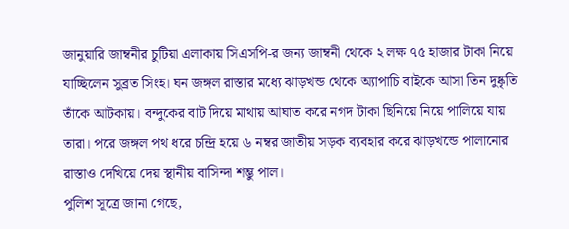জানুয়ারি জাম্বনীর চুটিয়া এলাকায় সিএসপি-র জন্য জাম্বনী থেকে ২ লক্ষ ৭৫ হাজার টাকা নিয়ে যাচ্ছিলেন সুব্রত সিংহ। ঘন জঙ্গল রাস্তার মধ্যে ঝাড়খন্ড থেকে অ্যাপাচি বাইকে আসা তিন দুষ্কৃতি তাঁকে আটকায়। বন্দুকের বাট দিয়ে মাথায় আঘাত করে নগদ টাকা ছিনিয়ে নিয়ে পালিয়ে যায় তারা। পরে জঙ্গল পথ ধরে চন্দ্রি হয়ে ৬ নম্বর জাতীয় সড়ক ব্যবহার করে ঝাড়খন্ডে পালানোর রাস্তাও দেখিয়ে দেয় স্থানীয় বাসিন্দা শম্ভু পাল।
পুলিশ সূত্রে জানা গেছে,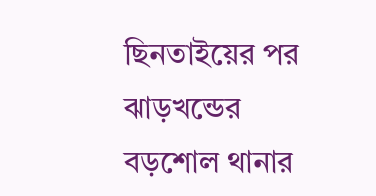ছিনতাইয়ের পর ঝাড়খন্ডের বড়শোল থানার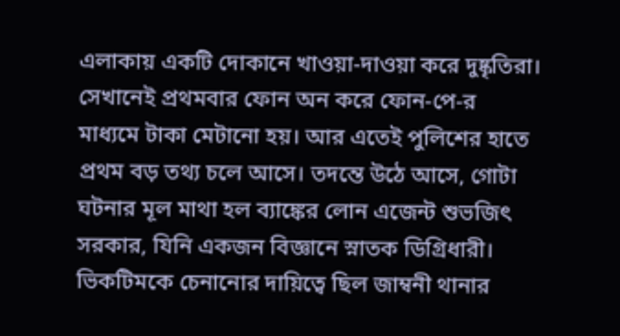এলাকায় একটি দোকানে খাওয়া-দাওয়া করে দুষ্কৃতিরা। সেখানেই প্রথমবার ফোন অন করে ফোন-পে-র মাধ্যমে টাকা মেটানো হয়। আর এতেই পুলিশের হাতে প্রথম বড় তথ্য চলে আসে। তদন্তে উঠে আসে, গোটা ঘটনার মূল মাথা হল ব্যাঙ্কের লোন এজেন্ট শুভজিৎ সরকার, যিনি একজন বিজ্ঞানে স্নাতক ডিগ্রিধারী। ভিকটিমকে চেনানোর দায়িত্বে ছিল জাম্বনী থানার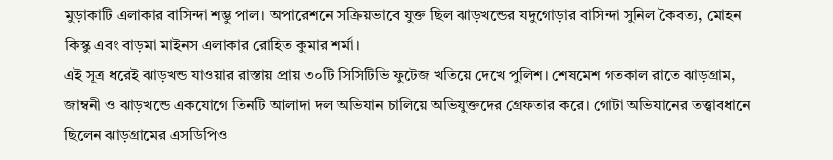মুড়াকাটি এলাকার বাসিন্দা শম্ভু পাল। অপারেশনে সক্রিয়ভাবে যুক্ত ছিল ঝাড়খন্ডের যদুগোড়ার বাসিন্দা সুনিল কৈবত্য, মোহন কিস্কু এবং বাড়মা মাইনস এলাকার রোহিত কুমার শর্মা।
এই সূত্র ধরেই ঝাড়খন্ড যাওয়ার রাস্তায় প্রায় ৩০টি সিসিটিভি ফুটেজ খতিয়ে দেখে পুলিশ। শেষমেশ গতকাল রাতে ঝাড়গ্রাম, জাম্বনী ও ঝাড়খন্ডে একযোগে তিনটি আলাদা দল অভিযান চালিয়ে অভিযুক্তদের গ্রেফতার করে। গোটা অভিযানের তত্ত্বাবধানে ছিলেন ঝাড়গ্রামের এসডিপিও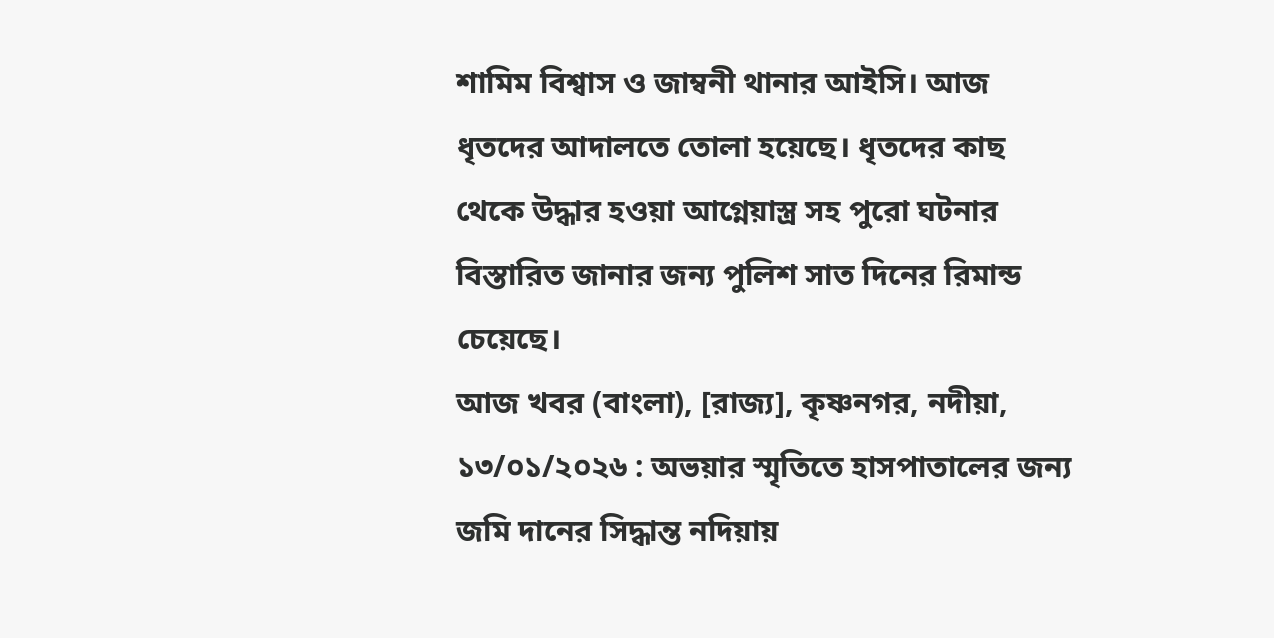শামিম বিশ্বাস ও জাম্বনী থানার আইসি। আজ ধৃতদের আদালতে তোলা হয়েছে। ধৃতদের কাছ থেকে উদ্ধার হওয়া আগ্নেয়াস্ত্র সহ পুরো ঘটনার বিস্তারিত জানার জন্য পুলিশ সাত দিনের রিমান্ড চেয়েছে।
আজ খবর (বাংলা), [রাজ্য], কৃষ্ণনগর, নদীয়া, ১৩/০১/২০২৬ : অভয়ার স্মৃতিতে হাসপাতালের জন্য জমি দানের সিদ্ধান্ত নদিয়ায়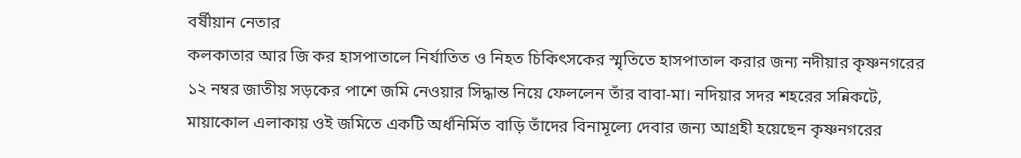বর্ষীয়ান নেতার
কলকাতার আর জি কর হাসপাতালে নির্যাতিত ও নিহত চিকিৎসকের স্মৃতিতে হাসপাতাল করার জন্য নদীয়ার কৃষ্ণনগরের ১২ নম্বর জাতীয় সড়কের পাশে জমি নেওয়ার সিদ্ধান্ত নিয়ে ফেললেন তাঁর বাবা-মা। নদিয়ার সদর শহরের সন্নিকটে, মায়াকোল এলাকায় ওই জমিতে একটি অর্ধনির্মিত বাড়ি তাঁদের বিনামূল্যে দেবার জন্য আগ্রহী হয়েছেন কৃষ্ণনগরের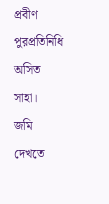প্রবীণ পুরপ্রতিনিধি অসিত সাহা।
জমি দেখতে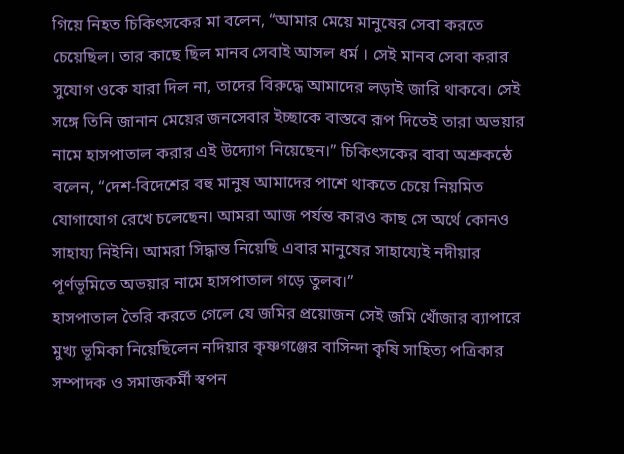গিয়ে নিহত চিকিৎসকের মা বলেন, “আমার মেয়ে মানুষের সেবা করতে চেয়েছিল। তার কাছে ছিল মানব সেবাই আসল ধর্ম । সেই মানব সেবা করার সুযোগ ওকে যারা দিল না, তাদের বিরুদ্ধে আমাদের লড়াই জারি থাকবে। সেই সঙ্গে তিনি জানান মেয়ের জনসেবার ইচ্ছাকে বাস্তবে রূপ দিতেই তারা অভয়ার নামে হাসপাতাল করার এই উদ্যোগ নিয়েছেন।” চিকিৎসকের বাবা অশ্রুকন্ঠে বলেন, “দেশ-বিদেশের বহু মানুষ আমাদের পাশে থাকতে চেয়ে নিয়মিত যোগাযোগ রেখে চলেছেন। আমরা আজ পর্যন্ত কারও কাছ সে অর্থে কোনও সাহায্য নিইনি। আমরা সিদ্ধান্ত নিয়েছি এবার মানুষের সাহায্যেই নদীয়ার পূর্ণভূমিতে অভয়ার নামে হাসপাতাল গড়ে তুলব।”
হাসপাতাল তৈরি করতে গেলে যে জমির প্রয়োজন সেই জমি খোঁজার ব্যাপারে মুখ্য ভূমিকা নিয়েছিলেন নদিয়ার কৃষ্ণগঞ্জের বাসিন্দা কৃষি সাহিত্য পত্রিকার সম্পাদক ও সমাজকর্মী স্বপন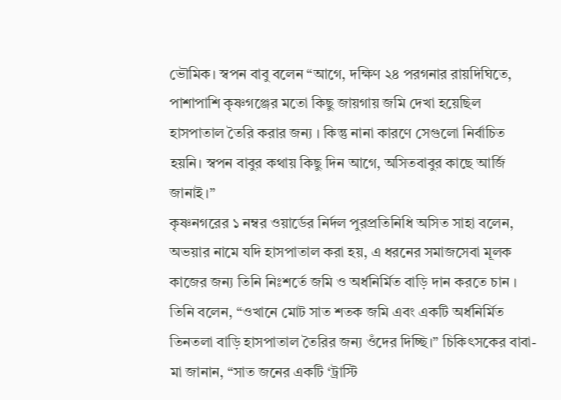ভৌমিক। স্বপন বাবু বলেন “আগে, দক্ষিণ ২৪ পরগনার রায়দিঘিতে, পাশাপাশি কৃষ্ণগঞ্জের মতো কিছু জায়গায় জমি দেখা হয়েছিল হাসপাতাল তৈরি করার জন্য । কিন্তু নানা কারণে সেগুলো নির্বাচিত হয়নি। স্বপন বাবুর কথায় কিছু দিন আগে, অসিতবাবুর কাছে আর্জি জানাই।”
কৃষ্ণনগরের ১ নম্বর ওয়ার্ডের নির্দল পুরপ্রতিনিধি অসিত সাহা বলেন, অভয়ার নামে যদি হাসপাতাল করা হয়, এ ধরনের সমাজসেবা মূলক কাজের জন্য তিনি নিঃশর্তে জমি ও অর্ধনির্মিত বাড়ি দান করতে চান ।
তিনি বলেন, “ওখানে মোট সাত শতক জমি এবং একটি অর্ধনির্মিত তিনতলা বাড়ি হাসপাতাল তৈরির জন্য ওঁদের দিচ্ছি।” চিকিৎসকের বাবা-মা জানান, “সাত জনের একটি ‘ট্রাস্টি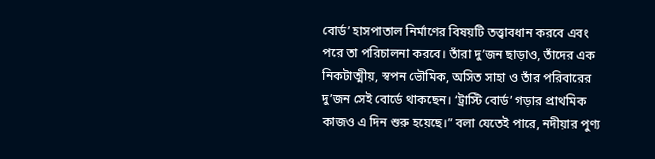বোর্ড’ হাসপাতাল নির্মাণের বিষয়টি তত্ত্বাবধান করবে এবং পরে তা পরিচালনা করবে। তাঁরা দু’জন ছাড়াও, তাঁদের এক নিকটাত্মীয়, স্বপন ভৌমিক, অসিত সাহা ও তাঁর পরিবারের দু’জন সেই বোর্ডে থাকছেন। ‘ট্রাস্টি বোর্ড’ গড়ার প্রাথমিক কাজও এ দিন শুরু হয়েছে।” বলা যেতেই পারে, নদীয়ার পুণ্য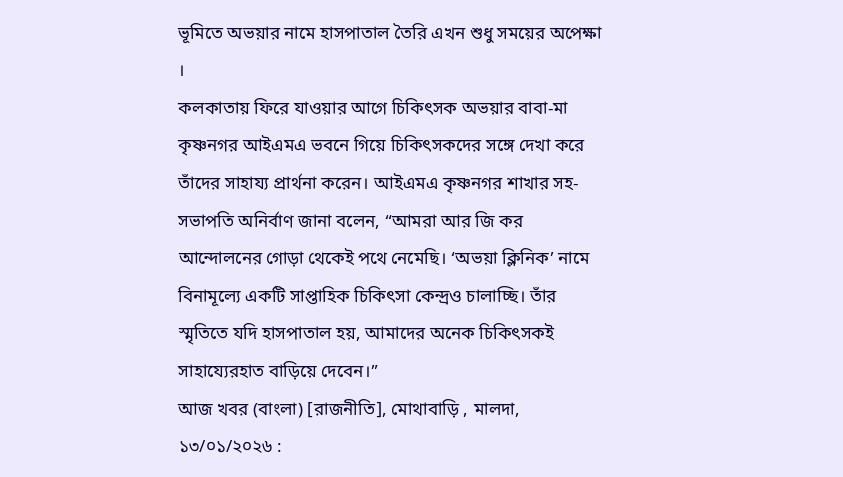ভূমিতে অভয়ার নামে হাসপাতাল তৈরি এখন শুধু সময়ের অপেক্ষা ।
কলকাতায় ফিরে যাওয়ার আগে চিকিৎসক অভয়ার বাবা-মা কৃষ্ণনগর আইএমএ ভবনে গিয়ে চিকিৎসকদের সঙ্গে দেখা করে তাঁদের সাহায্য প্রার্থনা করেন। আইএমএ কৃষ্ণনগর শাখার সহ-সভাপতি অনির্বাণ জানা বলেন, “আমরা আর জি কর আন্দোলনের গোড়া থেকেই পথে নেমেছি। ‘অভয়া ক্লিনিক’ নামে বিনামূল্যে একটি সাপ্তাহিক চিকিৎসা কেন্দ্রও চালাচ্ছি। তাঁর স্মৃতিতে যদি হাসপাতাল হয়, আমাদের অনেক চিকিৎসকই সাহায্যেরহাত বাড়িয়ে দেবেন।”
আজ খবর (বাংলা) [রাজনীতি], মোথাবাড়ি , মালদা, ১৩/০১/২০২৬ :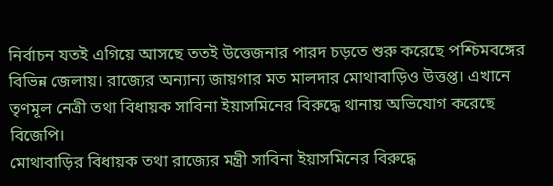নির্বাচন যতই এগিয়ে আসছে ততই উত্তেজনার পারদ চড়তে শুরু করেছে পশ্চিমবঙ্গের বিভিন্ন জেলায়। রাজ্যের অন্যান্য জায়গার মত মালদার মোথাবাড়িও উত্তপ্ত। এখানে তৃণমূল নেত্রী তথা বিধায়ক সাবিনা ইয়াসমিনের বিরুদ্ধে থানায় অভিযোগ করেছে বিজেপি।
মোথাবাড়ির বিধায়ক তথা রাজ্যের মন্ত্রী সাবিনা ইয়াসমিনের বিরুদ্ধে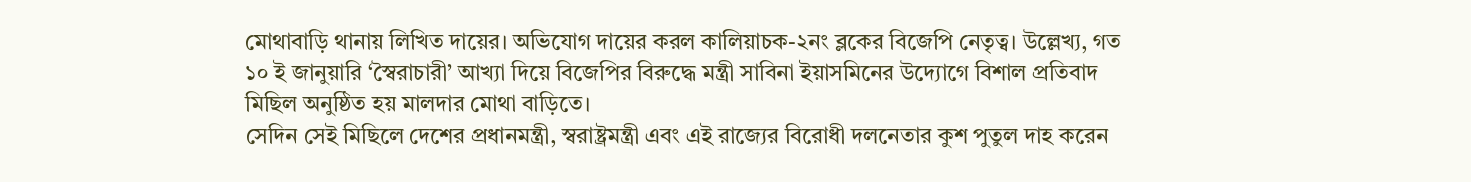মোথাবাড়ি থানায় লিখিত দায়ের। অভিযোগ দায়ের করল কালিয়াচক-২নং ব্লকের বিজেপি নেতৃত্ব। উল্লেখ্য, গত ১০ ই জানুয়ারি ‘স্বৈরাচারী’ আখ্যা দিয়ে বিজেপির বিরুদ্ধে মন্ত্রী সাবিনা ইয়াসমিনের উদ্যোগে বিশাল প্রতিবাদ মিছিল অনুষ্ঠিত হয় মালদার মোথা বাড়িতে।
সেদিন সেই মিছিলে দেশের প্রধানমন্ত্রী, স্বরাষ্ট্রমন্ত্রী এবং এই রাজ্যের বিরোধী দলনেতার কুশ পুতুল দাহ করেন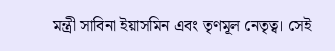মন্ত্রী সাবিনা ইয়াসমিন এবং তৃণমূল নেতৃত্ব। সেই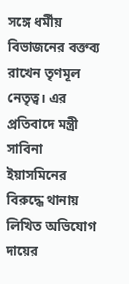সঙ্গে ধর্মীয় বিভাজনের বক্তব্য রাখেন তৃণমূল নেতৃত্ব। এর প্রতিবাদে মন্ত্রী সাবিনা ইয়াসমিনের বিরুদ্ধে থানায় লিখিত অভিযোগ দায়ের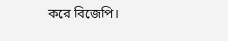করে বিজেপি।